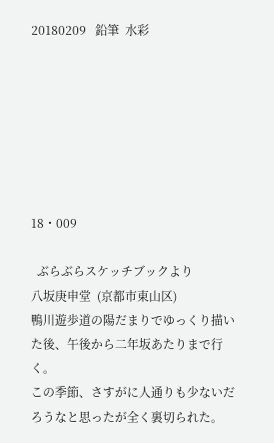20180209   鉛筆  水彩







18・009

  ぶらぶらスケッチブックより
八坂庚申堂  (京都市東山区)
鴨川遊歩道の陽だまりでゆっくり描いた後、午後から二年坂あたりまで行く。
この季節、さすがに人通りも少ないだろうなと思ったが全く裏切られた。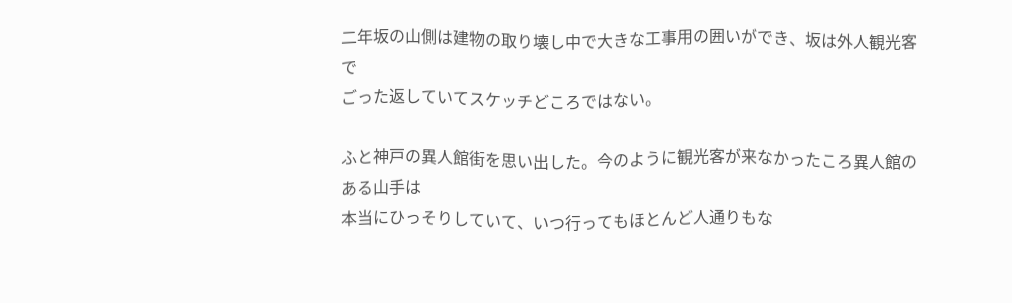二年坂の山側は建物の取り壊し中で大きな工事用の囲いができ、坂は外人観光客で
ごった返していてスケッチどころではない。

ふと神戸の異人館街を思い出した。今のように観光客が来なかったころ異人館のある山手は
本当にひっそりしていて、いつ行ってもほとんど人通りもな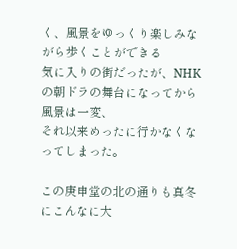く、風景をゆっくり楽しみながら歩くことができる
気に入りの街だったが、NHKの朝ドラの舞台になってから風景は一変、
それ以来めったに行かなくなってしまった。

この庚申堂の北の通りも真冬にこんなに大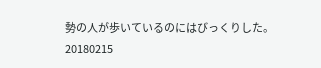勢の人が歩いているのにはびっくりした。
20180215